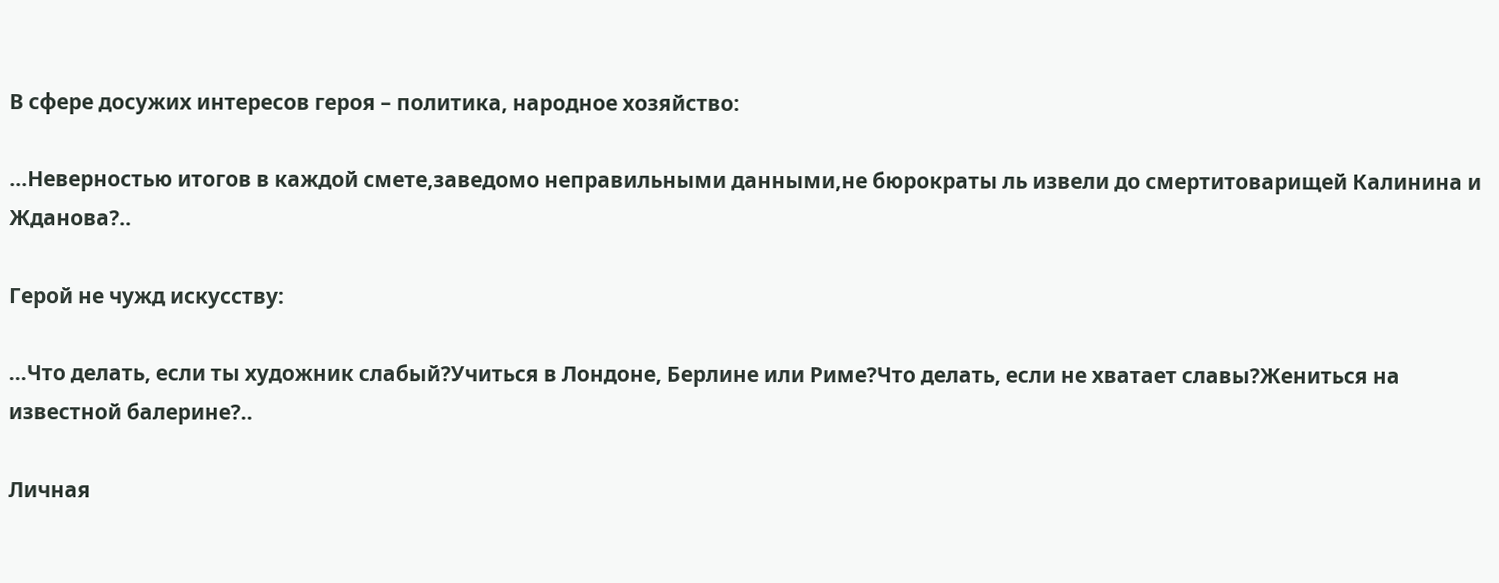В сфере досужих интересов героя – политика, народное хозяйство:

…Неверностью итогов в каждой смете,заведомо неправильными данными,не бюрократы ль извели до смертитоварищей Калинина и Жданова?..

Герой не чужд искусству:

…Что делать, если ты художник слабый?Учиться в Лондоне, Берлине или Риме?Что делать, если не хватает славы?Жениться на известной балерине?..

Личная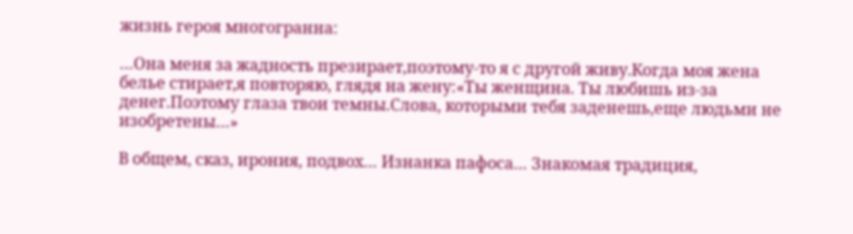жизнь героя многогранна:

…Она меня за жадность презирает,поэтому-то я с другой живу.Когда моя жена белье стирает,я повторяю, глядя на жену:«Ты женщина. Ты любишь из-за денег.Поэтому глаза твои темны.Слова, которыми тебя заденешь,еще людьми не изобретены…»

В общем, сказ, ирония, подвох… Изнанка пафоса… Знакомая традиция,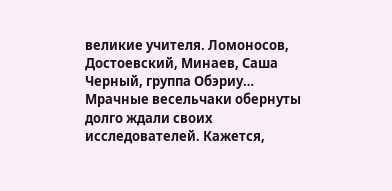великие учителя. Ломоносов, Достоевский, Минаев, Саша Черный, группа Обэриу… Мрачные весельчаки обернуты долго ждали своих исследователей. Кажется,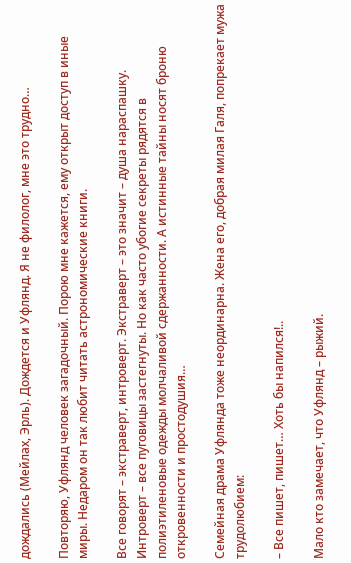дождались (Мейлах, Эрль). Дождется и Уфлянд. Я не филолог, мне это трудно…

Повторяю, Уфлянд человек загадочный. Порою мне кажется, ему открыт доступ в иные миры. Недаром он так любит читать астрономические книги.

Все говорят – экстраверт, интроверт. Экстраверт – это значит – душа нараспашку. Интроверт – все пуговицы застегнуты. Но как часто убогие секреты рядятся в полиэтиленовые одежды молчаливой сдержанности. А истинные тайны носят броню откровенности и простодушия…

Семейная драма Уфлянда тоже неординарна. Жена его, добрая милая Галя, попрекает мужа трудолюбием:

– Все пишет, пишет… Хоть бы напился!..

Мало кто замечает, что Уфлянд – рыжий.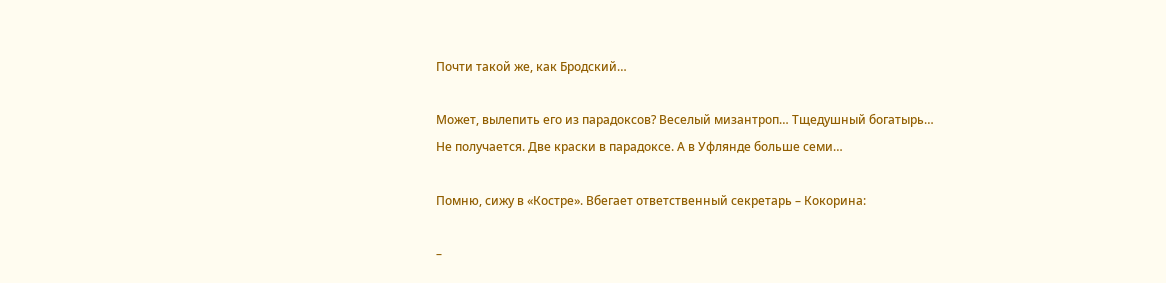Почти такой же, как Бродский…

Может, вылепить его из парадоксов? Веселый мизантроп… Тщедушный богатырь… Не получается. Две краски в парадоксе. А в Уфлянде больше семи…

Помню, сижу в «Костре». Вбегает ответственный секретарь – Кокорина:

–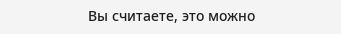Вы считаете, это можно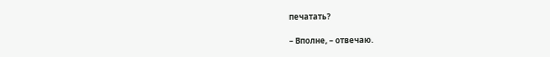печатать?

– Вполне, – отвечаю.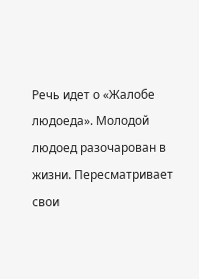Речь идет о «Жалобе людоеда». Молодой людоед разочарован в жизни. Пересматривает свои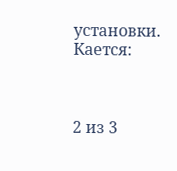установки. Кается:



2 из 3